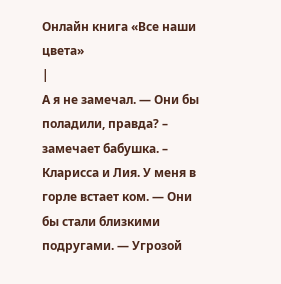Онлайн книга «Все наши цвета»
|
А я не замечал. — Они бы поладили, правда? – замечает бабушка. – Кларисса и Лия. У меня в горле встает ком. — Они бы стали близкими подругами. — Угрозой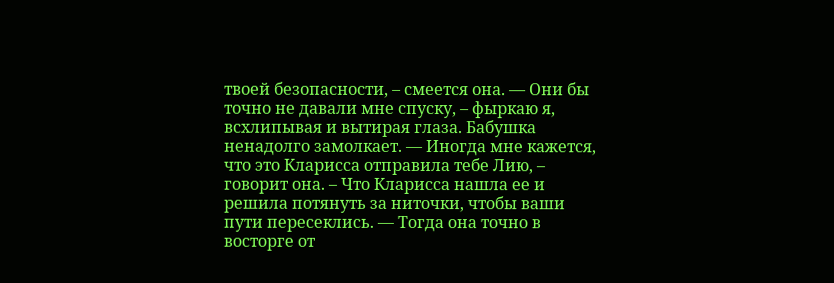твоей безопасности, – смеется она. — Они бы точно не давали мне спуску, – фыркаю я, всхлипывая и вытирая глаза. Бабушка ненадолго замолкает. — Иногда мне кажется, что это Кларисса отправила тебе Лию, – говорит она. – Что Кларисса нашла ее и решила потянуть за ниточки, чтобы ваши пути пересеклись. — Тогда она точно в восторге от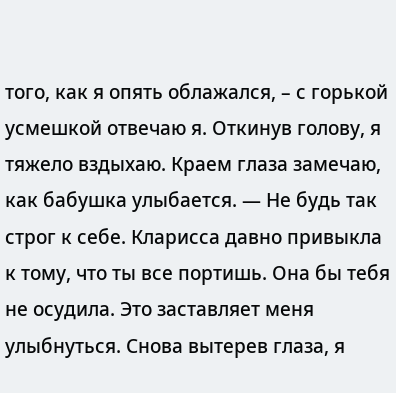того, как я опять облажался, – с горькой усмешкой отвечаю я. Откинув голову, я тяжело вздыхаю. Краем глаза замечаю, как бабушка улыбается. — Не будь так строг к себе. Кларисса давно привыкла к тому, что ты все портишь. Она бы тебя не осудила. Это заставляет меня улыбнуться. Снова вытерев глаза, я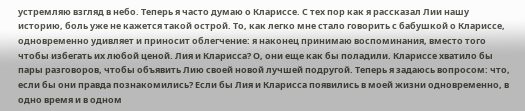устремляю взгляд в небо. Теперь я часто думаю о Клариссе. С тех пор как я рассказал Лии нашу историю, боль уже не кажется такой острой. То, как легко мне стало говорить с бабушкой о Клариссе, одновременно удивляет и приносит облегчение: я наконец принимаю воспоминания, вместо того чтобы избегать их любой ценой. Лия и Кларисса? О, они еще как бы поладили. Клариссе хватило бы пары разговоров, чтобы объявить Лию своей новой лучшей подругой. Теперь я задаюсь вопросом: что, если бы они правда познакомились? Если бы Лия и Кларисса появились в моей жизни одновременно, в одно время и в одном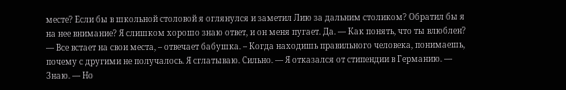месте? Если бы в школьной столовой я оглянулся и заметил Лию за дальним столиком? Обратил бы я на нее внимание? Я слишком хорошо знаю ответ, и он меня пугает. Да. — Как понять, что ты влюблен? — Все встает на свои места, – отвечает бабушка. – Когда находишь правильного человека, понимаешь, почему с другими не получалось. Я сглатываю. Сильно. — Я отказался от стипендии в Германию. — Знаю. — Но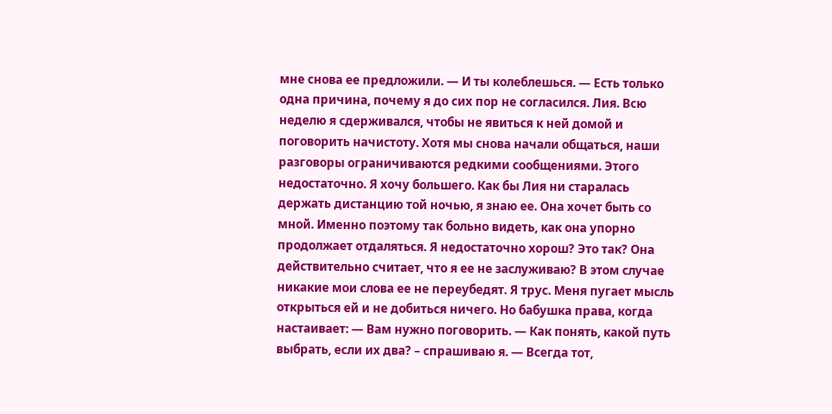мне снова ее предложили. — И ты колеблешься. — Есть только одна причина, почему я до сих пор не согласился. Лия. Всю неделю я сдерживался, чтобы не явиться к ней домой и поговорить начистоту. Хотя мы снова начали общаться, наши разговоры ограничиваются редкими сообщениями. Этого недостаточно. Я хочу большего. Как бы Лия ни старалась держать дистанцию той ночью, я знаю ее. Она хочет быть со мной. Именно поэтому так больно видеть, как она упорно продолжает отдаляться. Я недостаточно хорош? Это так? Она действительно считает, что я ее не заслуживаю? В этом случае никакие мои слова ее не переубедят. Я трус. Меня пугает мысль открыться ей и не добиться ничего. Но бабушка права, когда настаивает: — Вам нужно поговорить. — Как понять, какой путь выбрать, если их два? – спрашиваю я. — Всегда тот,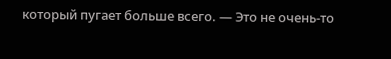который пугает больше всего. — Это не очень-то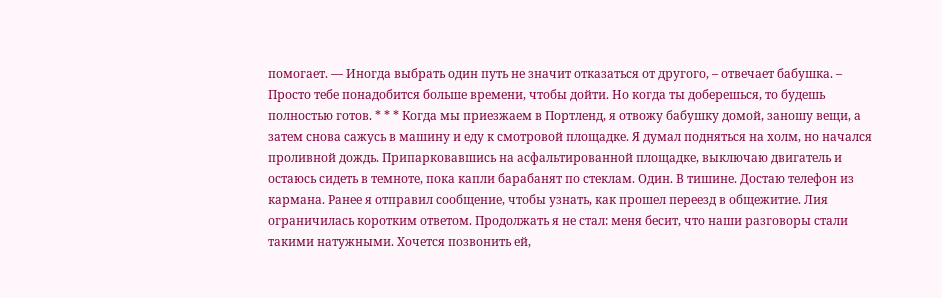помогает. — Иногда выбрать один путь не значит отказаться от другого, – отвечает бабушка. – Просто тебе понадобится больше времени, чтобы дойти. Но когда ты доберешься, то будешь полностью готов. * * * Когда мы приезжаем в Портленд, я отвожу бабушку домой, заношу вещи, а затем снова сажусь в машину и еду к смотровой площадке. Я думал подняться на холм, но начался проливной дождь. Припарковавшись на асфальтированной площадке, выключаю двигатель и остаюсь сидеть в темноте, пока капли барабанят по стеклам. Один. В тишине. Достаю телефон из кармана. Ранее я отправил сообщение, чтобы узнать, как прошел переезд в общежитие. Лия ограничилась коротким ответом. Продолжать я не стал: меня бесит, что наши разговоры стали такими натужными. Хочется позвонить ей,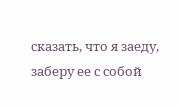сказать, что я заеду, заберу ее с собой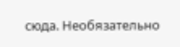сюда. Необязательно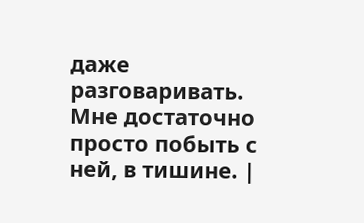даже разговаривать. Мне достаточно просто побыть с ней, в тишине. |